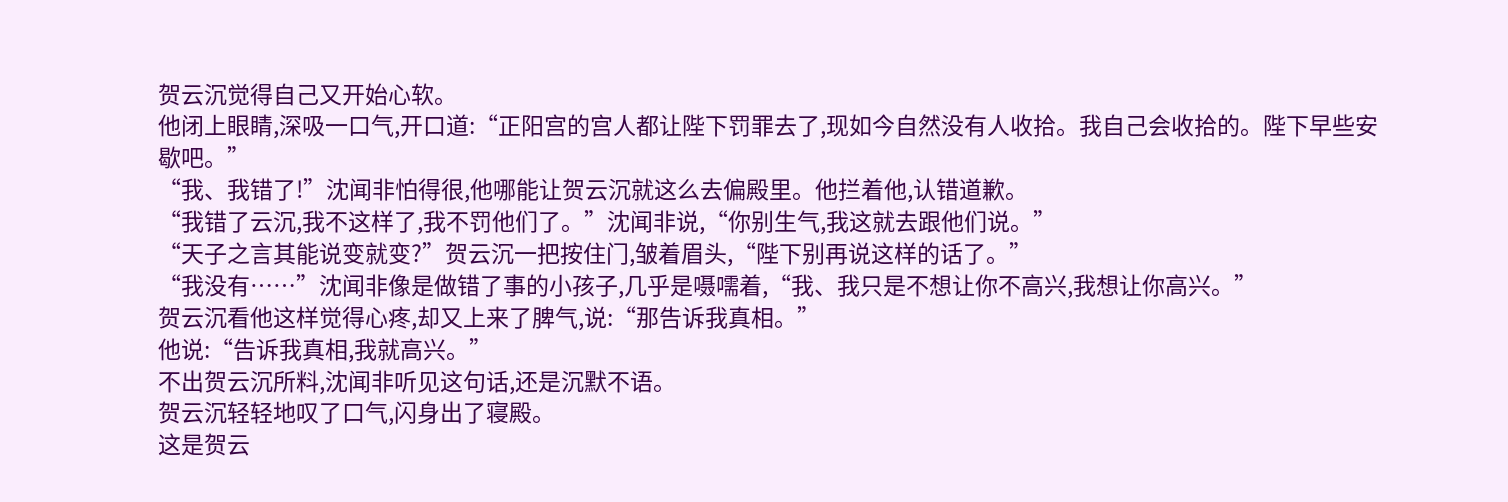贺云沉觉得自己又开始心软。
他闭上眼睛,深吸一口气,开口道:“正阳宫的宫人都让陛下罚罪去了,现如今自然没有人收拾。我自己会收拾的。陛下早些安歇吧。”
“我、我错了!”沈闻非怕得很,他哪能让贺云沉就这么去偏殿里。他拦着他,认错道歉。
“我错了云沉,我不这样了,我不罚他们了。”沈闻非说,“你别生气,我这就去跟他们说。”
“天子之言其能说变就变?”贺云沉一把按住门,皱着眉头,“陛下别再说这样的话了。”
“我没有……”沈闻非像是做错了事的小孩子,几乎是嗫嚅着,“我、我只是不想让你不高兴,我想让你高兴。”
贺云沉看他这样觉得心疼,却又上来了脾气,说:“那告诉我真相。”
他说:“告诉我真相,我就高兴。”
不出贺云沉所料,沈闻非听见这句话,还是沉默不语。
贺云沉轻轻地叹了口气,闪身出了寝殿。
这是贺云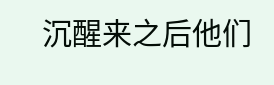沉醒来之后他们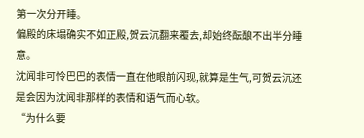第一次分开睡。
偏殿的床塌确实不如正殿,贺云沉翻来覆去,却始终酝酿不出半分睡意。
沈闻非可怜巴巴的表情一直在他眼前闪现,就算是生气,可贺云沉还是会因为沈闻非那样的表情和语气而心软。
“为什么要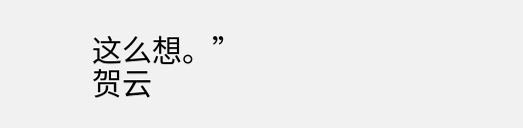这么想。”
贺云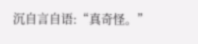沉自言自语:“真奇怪。”